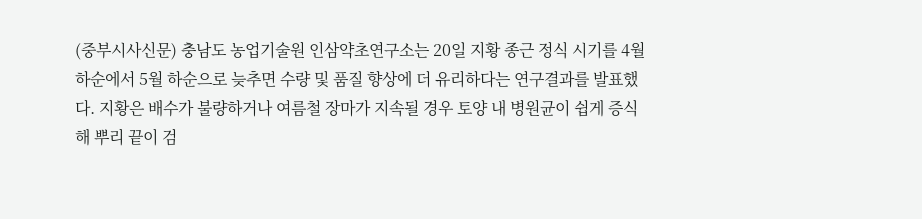(중부시사신문) 충남도 농업기술원 인삼약초연구소는 20일 지황 종근 정식 시기를 4월 하순에서 5월 하순으로 늦추면 수량 및 품질 향상에 더 유리하다는 연구결과를 발표했다. 지황은 배수가 불량하거나 여름철 장마가 지속될 경우 토양 내 병원균이 쉽게 증식해 뿌리 끝이 검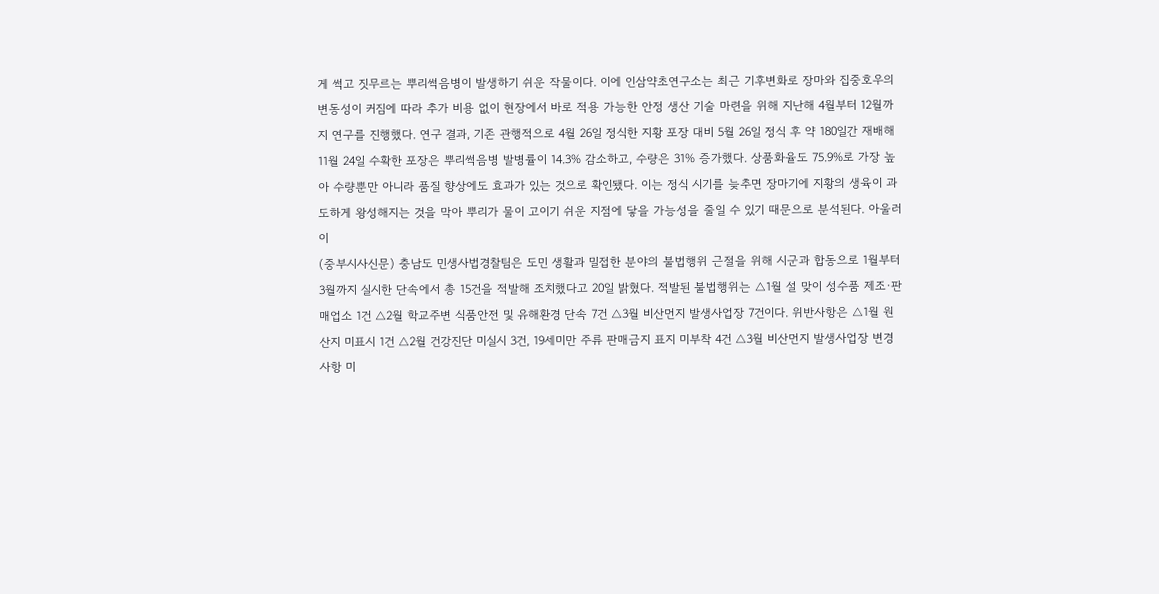게 썩고 짓무르는 뿌리썩음병이 발생하기 쉬운 작물이다. 이에 인삼약초연구소는 최근 기후변화로 장마와 집중호우의 변동성이 커짐에 따라 추가 비용 없이 현장에서 바로 적용 가능한 안정 생산 기술 마련을 위해 지난해 4월부터 12월까지 연구를 진행했다. 연구 결과, 기존 관행적으로 4월 26일 정식한 지황 포장 대비 5월 26일 정식 후 약 180일간 재배해 11월 24일 수확한 포장은 뿌리썩음병 발병률이 14.3% 감소하고, 수량은 31% 증가했다. 상품화율도 75.9%로 가장 높아 수량뿐만 아니라 품질 향상에도 효과가 있는 것으로 확인됐다. 이는 정식 시기를 늦추면 장마기에 지황의 생육이 과도하게 왕성해지는 것을 막아 뿌리가 물이 고이기 쉬운 지점에 닿을 가능성을 줄일 수 있기 때문으로 분석된다. 아울러 이
(중부시사신문) 충남도 민생사법경찰팀은 도민 생활과 밀접한 분야의 불법행위 근절을 위해 시군과 합동으로 1월부터 3월까지 실시한 단속에서 총 15건을 적발해 조치했다고 20일 밝혔다. 적발된 불법행위는 △1월 설 맞이 성수품 제조·판매업소 1건 △2월 학교주변 식품안전 및 유해환경 단속 7건 △3월 비산먼지 발생사업장 7건이다. 위반사항은 △1월 원산지 미표시 1건 △2월 건강진단 미실시 3건, 19세미만 주류 판매금지 표지 미부착 4건 △3월 비산먼지 발생사업장 변경사항 미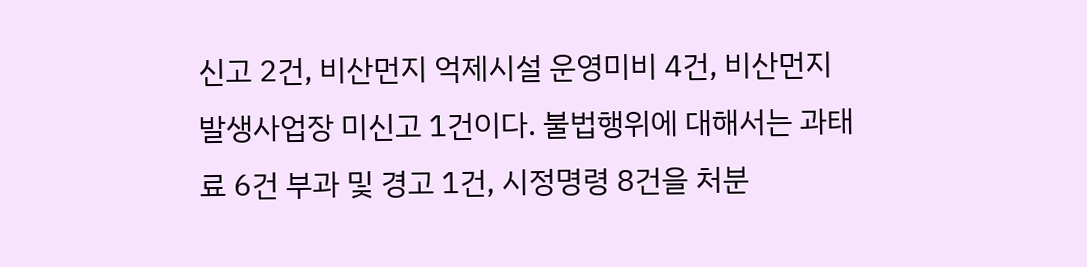신고 2건, 비산먼지 억제시설 운영미비 4건, 비산먼지 발생사업장 미신고 1건이다. 불법행위에 대해서는 과태료 6건 부과 및 경고 1건, 시정명령 8건을 처분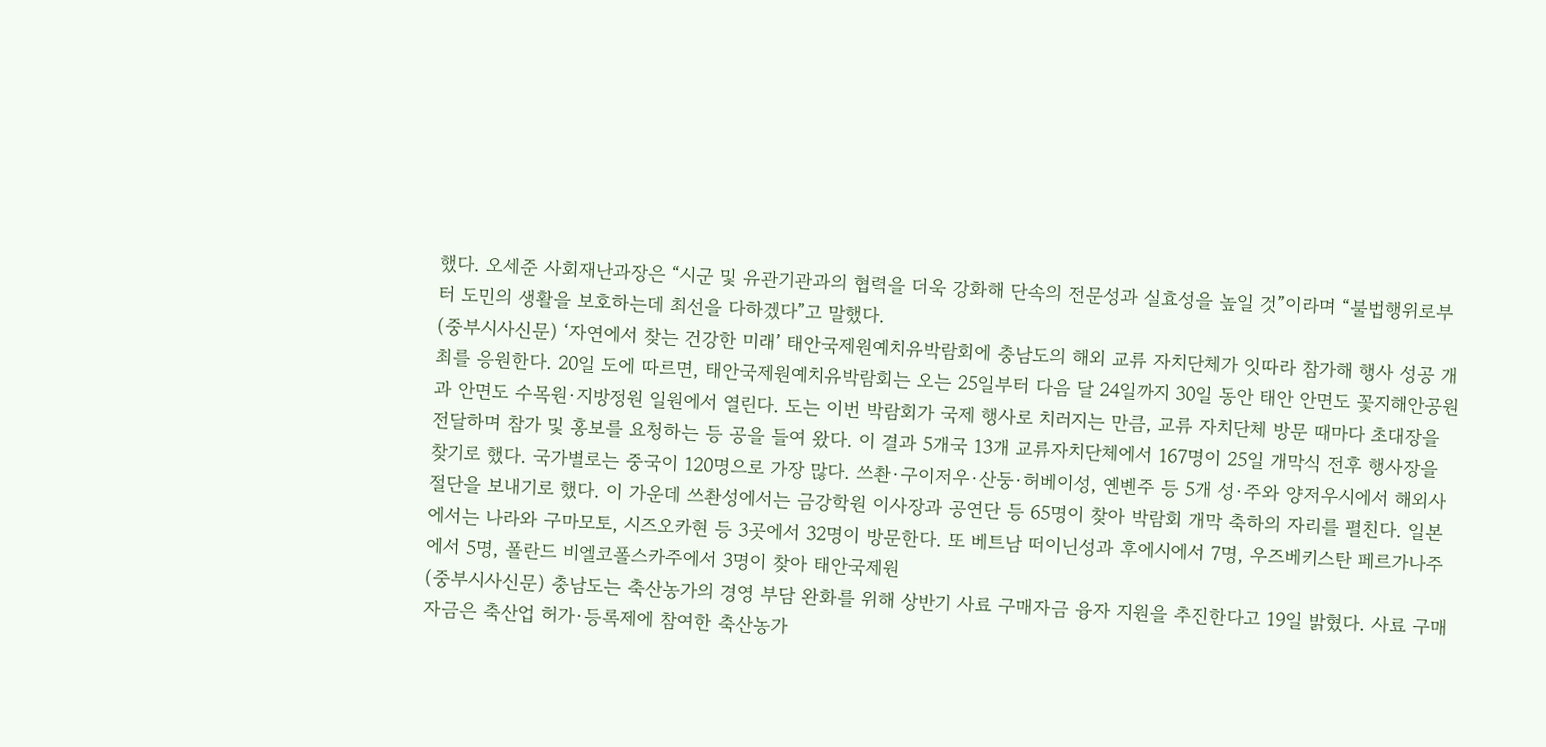했다. 오세준 사회재난과장은 “시군 및 유관기관과의 협력을 더욱 강화해 단속의 전문성과 실효성을 높일 것”이라며 “불법행위로부터 도민의 생활을 보호하는데 최선을 다하겠다”고 말했다.
(중부시사신문) ‘자연에서 찾는 건강한 미래’ 태안국제원예치유박람회에 충남도의 해외 교류 자치단체가 잇따라 참가해 행사 성공 개최를 응원한다. 20일 도에 따르면, 태안국제원예치유박람회는 오는 25일부터 다음 달 24일까지 30일 동안 태안 안면도 꽃지해안공원과 안면도 수목원·지방정원 일원에서 열린다. 도는 이번 박람회가 국제 행사로 치러지는 만큼, 교류 자치단체 방문 때마다 초대장을 전달하며 참가 및 홍보를 요청하는 등 공을 들여 왔다. 이 결과 5개국 13개 교류자치단체에서 167명이 25일 개막식 전후 행사장을 찾기로 했다. 국가별로는 중국이 120명으로 가장 많다. 쓰촨·구이저우·산둥·허베이성, 옌볜주 등 5개 성·주와 양저우시에서 해외사절단을 보내기로 했다. 이 가운데 쓰촨성에서는 금강학원 이사장과 공연단 등 65명이 찾아 박람회 개막 축하의 자리를 펼친다. 일본에서는 나라와 구마모토, 시즈오카현 등 3곳에서 32명이 방문한다. 또 베트남 떠이닌성과 후에시에서 7명, 우즈베키스탄 페르가나주에서 5명, 폴란드 비엘코폴스카주에서 3명이 찾아 태안국제원
(중부시사신문) 충남도는 축산농가의 경영 부담 완화를 위해 상반기 사료 구매자금 융자 지원을 추진한다고 19일 밝혔다. 사료 구매자금은 축산업 허가·등록제에 참여한 축산농가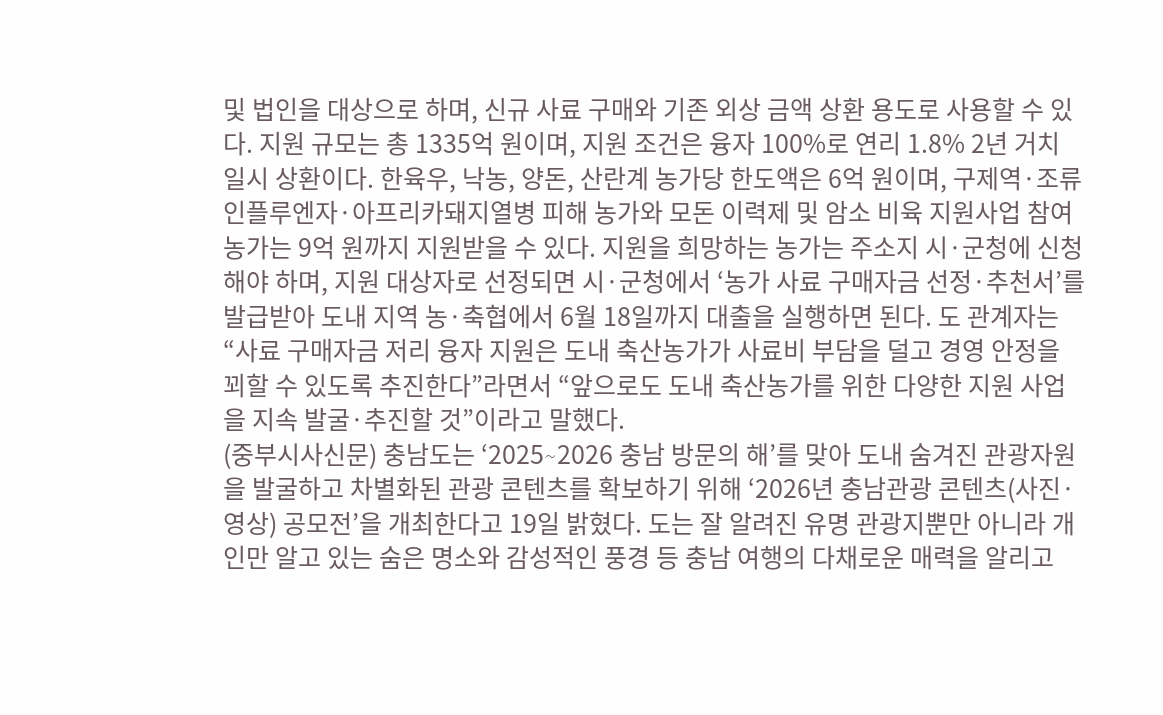및 법인을 대상으로 하며, 신규 사료 구매와 기존 외상 금액 상환 용도로 사용할 수 있다. 지원 규모는 총 1335억 원이며, 지원 조건은 융자 100%로 연리 1.8% 2년 거치 일시 상환이다. 한육우, 낙농, 양돈, 산란계 농가당 한도액은 6억 원이며, 구제역·조류인플루엔자·아프리카돼지열병 피해 농가와 모돈 이력제 및 암소 비육 지원사업 참여 농가는 9억 원까지 지원받을 수 있다. 지원을 희망하는 농가는 주소지 시·군청에 신청해야 하며, 지원 대상자로 선정되면 시·군청에서 ‘농가 사료 구매자금 선정·추천서’를 발급받아 도내 지역 농·축협에서 6월 18일까지 대출을 실행하면 된다. 도 관계자는 “사료 구매자금 저리 융자 지원은 도내 축산농가가 사료비 부담을 덜고 경영 안정을 꾀할 수 있도록 추진한다”라면서 “앞으로도 도내 축산농가를 위한 다양한 지원 사업을 지속 발굴·추진할 것”이라고 말했다.
(중부시사신문) 충남도는 ‘2025∼2026 충남 방문의 해’를 맞아 도내 숨겨진 관광자원을 발굴하고 차별화된 관광 콘텐츠를 확보하기 위해 ‘2026년 충남관광 콘텐츠(사진·영상) 공모전’을 개최한다고 19일 밝혔다. 도는 잘 알려진 유명 관광지뿐만 아니라 개인만 알고 있는 숨은 명소와 감성적인 풍경 등 충남 여행의 다채로운 매력을 알리고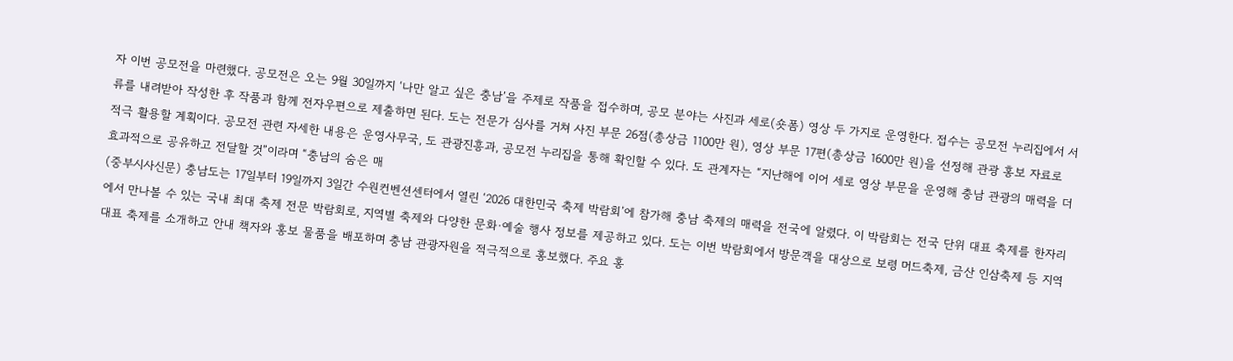자 이번 공모전을 마련했다. 공모전은 오는 9월 30일까지 ‘나만 알고 싶은 충남’을 주제로 작품을 접수하며, 공모 분야는 사진과 세로(숏폼) 영상 두 가지로 운영한다. 접수는 공모전 누리집에서 서류를 내려받아 작성한 후 작품과 함께 전자우편으로 제출하면 된다. 도는 전문가 심사를 거쳐 사진 부문 26점(총상금 1100만 원), 영상 부문 17편(총상금 1600만 원)을 선정해 관광 홍보 자료로 적극 활용할 계획이다. 공모전 관련 자세한 내용은 운영사무국, 도 관광진흥과, 공모전 누리집을 통해 확인할 수 있다. 도 관계자는 “지난해에 이어 세로 영상 부문을 운영해 충남 관광의 매력을 더 효과적으로 공유하고 전달할 것”이라며 “충남의 숨은 매
(중부시사신문) 충남도는 17일부터 19일까지 3일간 수원컨벤션센터에서 열린 ‘2026 대한민국 축제 박람회’에 참가해 충남 축제의 매력을 전국에 알렸다. 이 박람회는 전국 단위 대표 축제를 한자리에서 만나볼 수 있는 국내 최대 축제 전문 박람회로, 지역별 축제와 다양한 문화·예술 행사 정보를 제공하고 있다. 도는 이번 박람회에서 방문객을 대상으로 보령 머드축제, 금산 인삼축제 등 지역 대표 축제를 소개하고 안내 책자와 홍보 물품을 배포하며 충남 관광자원을 적극적으로 홍보했다. 주요 홍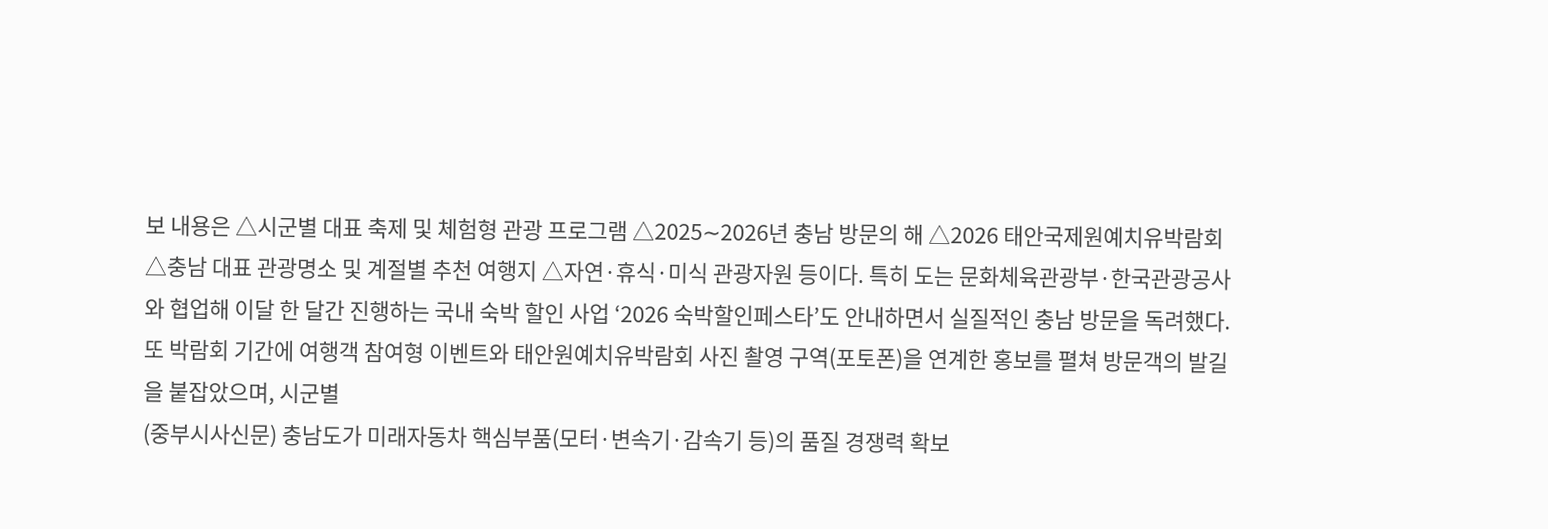보 내용은 △시군별 대표 축제 및 체험형 관광 프로그램 △2025∼2026년 충남 방문의 해 △2026 태안국제원예치유박람회 △충남 대표 관광명소 및 계절별 추천 여행지 △자연·휴식·미식 관광자원 등이다. 특히 도는 문화체육관광부·한국관광공사와 협업해 이달 한 달간 진행하는 국내 숙박 할인 사업 ‘2026 숙박할인페스타’도 안내하면서 실질적인 충남 방문을 독려했다. 또 박람회 기간에 여행객 참여형 이벤트와 태안원예치유박람회 사진 촬영 구역(포토폰)을 연계한 홍보를 펼쳐 방문객의 발길을 붙잡았으며, 시군별
(중부시사신문) 충남도가 미래자동차 핵심부품(모터·변속기·감속기 등)의 품질 경쟁력 확보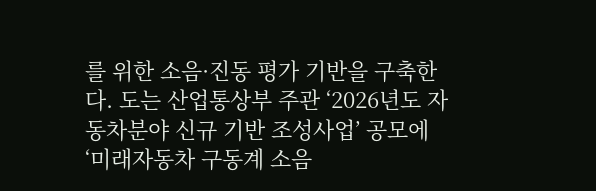를 위한 소음·진동 평가 기반을 구축한다. 도는 산업통상부 주관 ‘2026년도 자동차분야 신규 기반 조성사업’ 공모에 ‘미래자동차 구동계 소음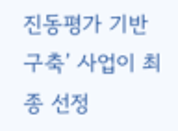진동평가 기반 구축’ 사업이 최종 선정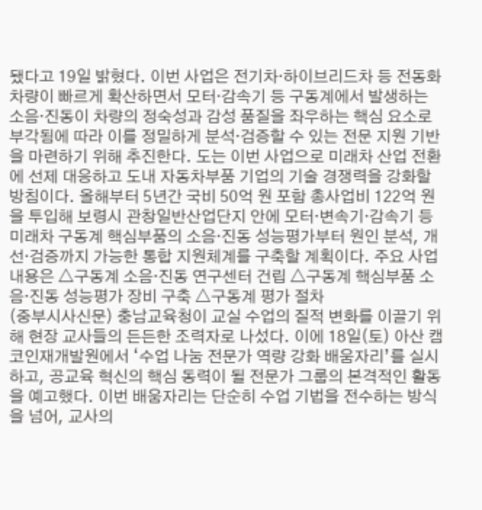됐다고 19일 밝혔다. 이번 사업은 전기차·하이브리드차 등 전동화 차량이 빠르게 확산하면서 모터·감속기 등 구동계에서 발생하는 소음·진동이 차량의 정숙성과 감성 품질을 좌우하는 핵심 요소로 부각됨에 따라 이를 정밀하게 분석·검증할 수 있는 전문 지원 기반을 마련하기 위해 추진한다. 도는 이번 사업으로 미래차 산업 전환에 선제 대응하고 도내 자동차부품 기업의 기술 경쟁력을 강화할 방침이다. 올해부터 5년간 국비 50억 원 포함 총사업비 122억 원을 투입해 보령시 관창일반산업단지 안에 모터·변속기·감속기 등 미래차 구동계 핵심부품의 소음·진동 성능평가부터 원인 분석, 개선·검증까지 가능한 통합 지원체계를 구축할 계획이다. 주요 사업 내용은 △구동계 소음·진동 연구센터 건립 △구동계 핵심부품 소음·진동 성능평가 장비 구축 △구동계 평가 절차
(중부시사신문) 충남교육청이 교실 수업의 질적 변화를 이끌기 위해 현장 교사들의 든든한 조력자로 나섰다. 이에 18일(토) 아산 캠코인재개발원에서 ‘수업 나눔 전문가 역량 강화 배움자리’를 실시하고, 공교육 혁신의 핵심 동력이 될 전문가 그룹의 본격적인 활동을 예고했다. 이번 배움자리는 단순히 수업 기법을 전수하는 방식을 넘어, 교사의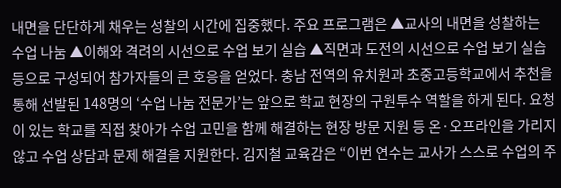내면을 단단하게 채우는 성찰의 시간에 집중했다. 주요 프로그램은 ▲교사의 내면을 성찰하는 수업 나눔 ▲이해와 격려의 시선으로 수업 보기 실습 ▲직면과 도전의 시선으로 수업 보기 실습 등으로 구성되어 참가자들의 큰 호응을 얻었다. 충남 전역의 유치원과 초중고등학교에서 추천을 통해 선발된 148명의 ‘수업 나눔 전문가’는 앞으로 학교 현장의 구원투수 역할을 하게 된다. 요청이 있는 학교를 직접 찾아가 수업 고민을 함께 해결하는 현장 방문 지원 등 온·오프라인을 가리지 않고 수업 상담과 문제 해결을 지원한다. 김지철 교육감은 “이번 연수는 교사가 스스로 수업의 주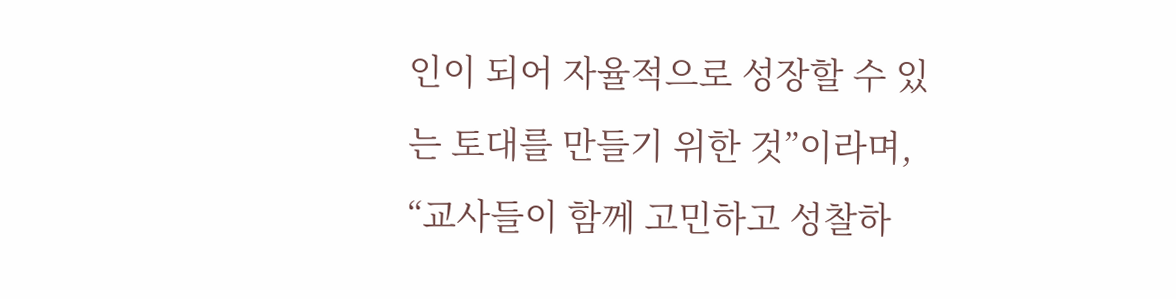인이 되어 자율적으로 성장할 수 있는 토대를 만들기 위한 것”이라며, “교사들이 함께 고민하고 성찰하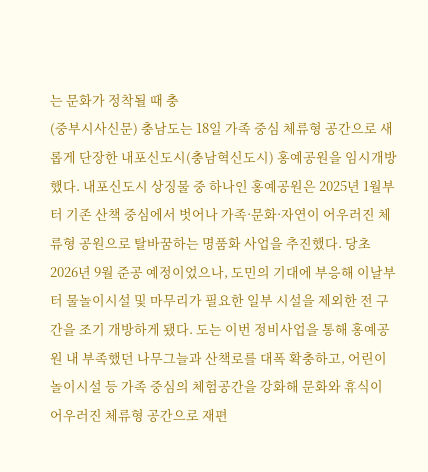는 문화가 정착될 때 충
(중부시사신문) 충남도는 18일 가족 중심 체류형 공간으로 새롭게 단장한 내포신도시(충남혁신도시) 홍예공원을 임시개방했다. 내포신도시 상징물 중 하나인 홍예공원은 2025년 1월부터 기존 산책 중심에서 벗어나 가족·문화·자연이 어우러진 체류형 공원으로 탈바꿈하는 명품화 사업을 추진했다. 당초 2026년 9월 준공 예정이었으나, 도민의 기대에 부응해 이날부터 물놀이시설 및 마무리가 필요한 일부 시설을 제외한 전 구간을 조기 개방하게 됐다. 도는 이번 정비사업을 통해 홍예공원 내 부족했던 나무그늘과 산책로를 대폭 확충하고, 어린이 놀이시설 등 가족 중심의 체험공간을 강화해 문화와 휴식이 어우러진 체류형 공간으로 재편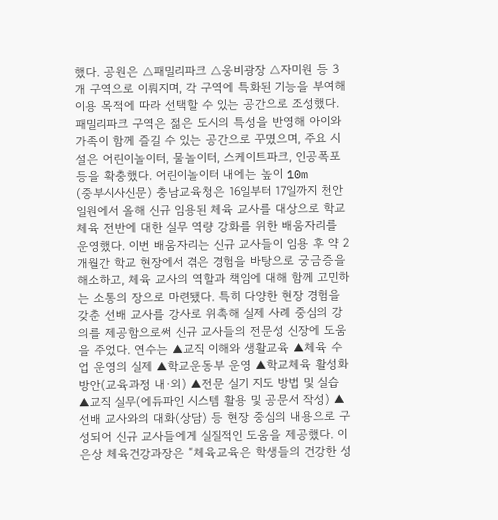했다. 공원은 △패밀리파크 △웅비광장 △자미원 등 3개 구역으로 이뤄지며, 각 구역에 특화된 기능을 부여해 이용 목적에 따라 선택할 수 있는 공간으로 조성했다. 패밀리파크 구역은 젊은 도시의 특성을 반영해 아이와 가족이 함께 즐길 수 있는 공간으로 꾸몄으며, 주요 시설은 어린이놀이터, 물놀이터, 스케이트파크, 인공폭포 등을 확충했다. 어린이놀이터 내에는 높이 10m
(중부시사신문) 충남교육청은 16일부터 17일까지 천안 일원에서 올해 신규 임용된 체육 교사를 대상으로 학교체육 전반에 대한 실무 역량 강화를 위한 배움자리를 운영했다. 이번 배움자리는 신규 교사들이 임용 후 약 2개월간 학교 현장에서 겪은 경험을 바탕으로 궁금증을 해소하고, 체육 교사의 역할과 책임에 대해 함께 고민하는 소통의 장으로 마련됐다. 특히 다양한 현장 경험을 갖춘 선배 교사를 강사로 위촉해 실제 사례 중심의 강의를 제공함으로써 신규 교사들의 전문성 신장에 도움을 주었다. 연수는 ▲교직 이해와 생활교육 ▲체육 수업 운영의 실제 ▲학교운동부 운영 ▲학교체육 활성화 방안(교육과정 내·외) ▲전문 실기 지도 방법 및 실습 ▲교직 실무(에듀파인 시스템 활용 및 공문서 작성) ▲선배 교사와의 대화(상담) 등 현장 중심의 내용으로 구성되어 신규 교사들에게 실질적인 도움을 제공했다. 이은상 체육건강과장은 “체육교육은 학생들의 건강한 성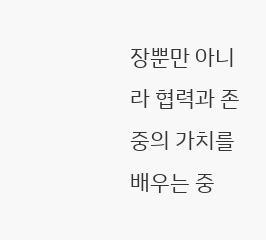장뿐만 아니라 협력과 존중의 가치를 배우는 중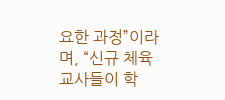요한 과정”이라며, “신규 체육교사들이 학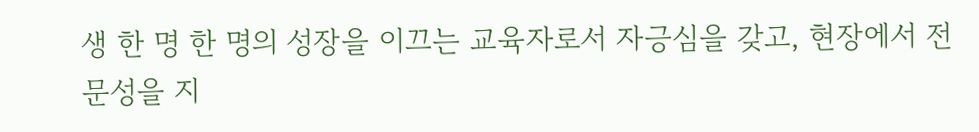생 한 명 한 명의 성장을 이끄는 교육자로서 자긍심을 갖고, 현장에서 전문성을 지